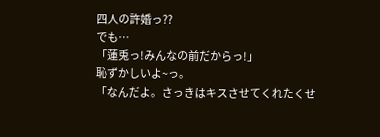四人の許婚っ??
でも…
「蓮兎っ!みんなの前だからっ!」
恥ずかしいよ~っ。
「なんだよ。さっきはキスさせてくれたくせ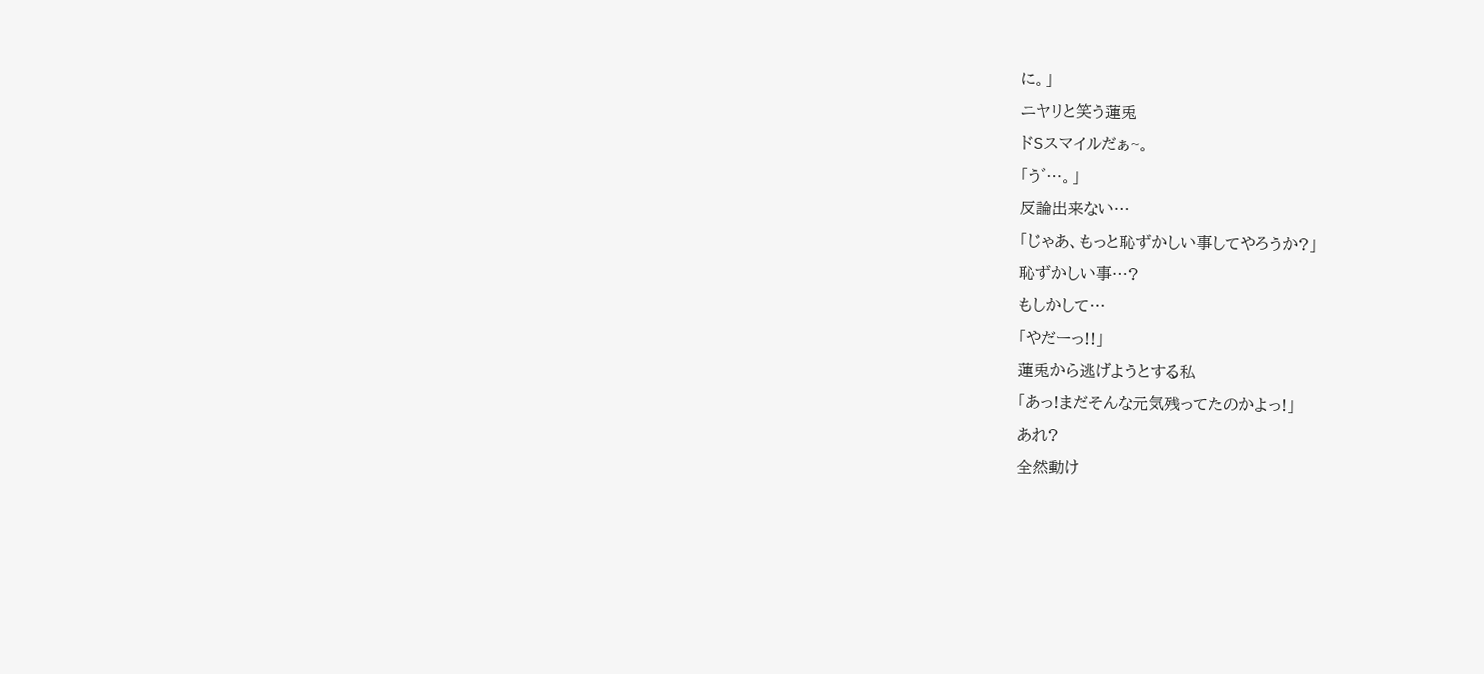に。」
ニヤリと笑う蓮兎
ドSスマイルだぁ~。
「う゛…。」
反論出来ない…
「じゃあ、もっと恥ずかしい事してやろうか?」
恥ずかしい事…?
もしかして…
「やだーっ!!」
蓮兎から逃げようとする私
「あっ!まだそんな元気残ってたのかよっ!」
あれ?
全然動け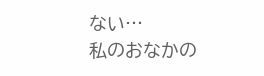ない…
私のおなかの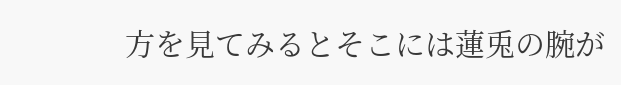方を見てみるとそこには蓮兎の腕が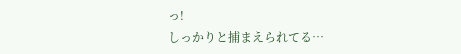っ!
しっかりと捕まえられてる…